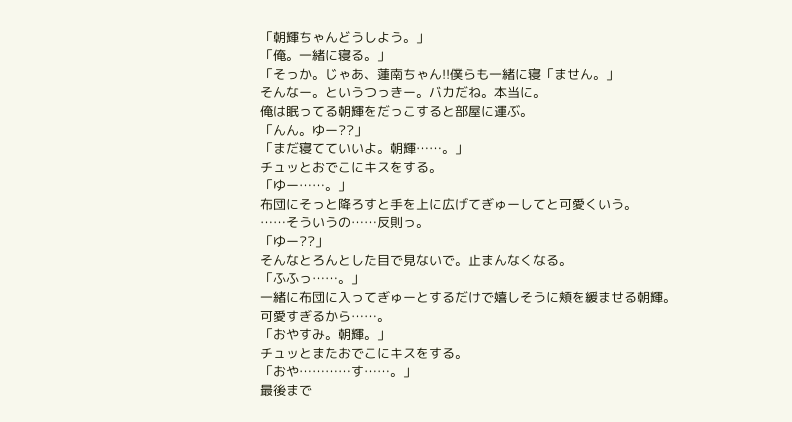「朝輝ちゃんどうしよう。」
「俺。一緒に寝る。」
「そっか。じゃあ、蓮南ちゃん!!僕らも一緒に寝「ません。」
そんなー。というつっきー。バカだね。本当に。
俺は眠ってる朝輝をだっこすると部屋に運ぶ。
「んん。ゆー??」
「まだ寝てていいよ。朝輝……。」
チュッとおでこにキスをする。
「ゆー……。」
布団にそっと降ろすと手を上に広げてぎゅーしてと可愛くいう。
……そういうの……反則っ。
「ゆー??」
そんなとろんとした目で見ないで。止まんなくなる。
「ふふっ……。」
一緒に布団に入ってぎゅーとするだけで嬉しそうに頬を緩ませる朝輝。
可愛すぎるから……。
「おやすみ。朝輝。」
チュッとまたおでこにキスをする。
「おや…………す……。」
最後まで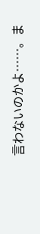言わないのかよ……。ま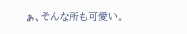ぁ、そんな所も可愛い。